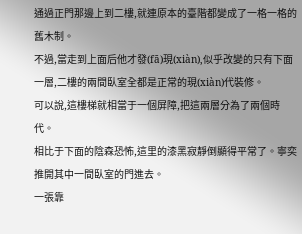通過正門那邊上到二樓,就連原本的臺階都變成了一格一格的舊木制。
不過,當走到上面后他才發(fā)現(xiàn),似乎改變的只有下面一層,二樓的兩間臥室全都是正常的現(xiàn)代裝修。
可以說,這樓梯就相當于一個屏障,把這兩層分為了兩個時代。
相比于下面的陰森恐怖,這里的漆黑寂靜倒顯得平常了。寧奕推開其中一間臥室的門進去。
一張靠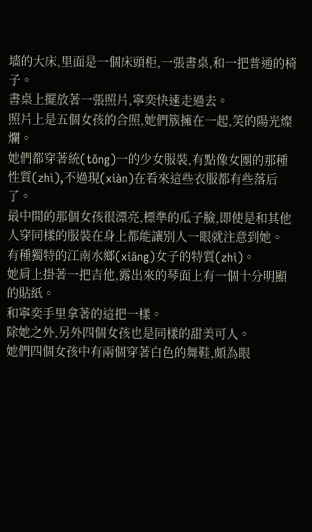墻的大床,里面是一個床頭柜,一張書桌,和一把普通的椅子。
書桌上擺放著一張照片,寧奕快速走過去。
照片上是五個女孩的合照,她們簇擁在一起,笑的陽光燦爛。
她們都穿著統(tǒng)一的少女服裝,有點像女團的那種性質(zhì),不過現(xiàn)在看來這些衣服都有些落后了。
最中間的那個女孩很漂亮,標準的瓜子臉,即使是和其他人穿同樣的服裝在身上都能讓別人一眼就注意到她。
有種獨特的江南水鄉(xiāng)女子的特質(zhì)。
她肩上掛著一把吉他,露出來的琴面上有一個十分明顯的貼紙。
和寧奕手里拿著的這把一樣。
除她之外,另外四個女孩也是同樣的甜美可人。
她們四個女孩中有兩個穿著白色的舞鞋,頗為眼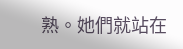熟。她們就站在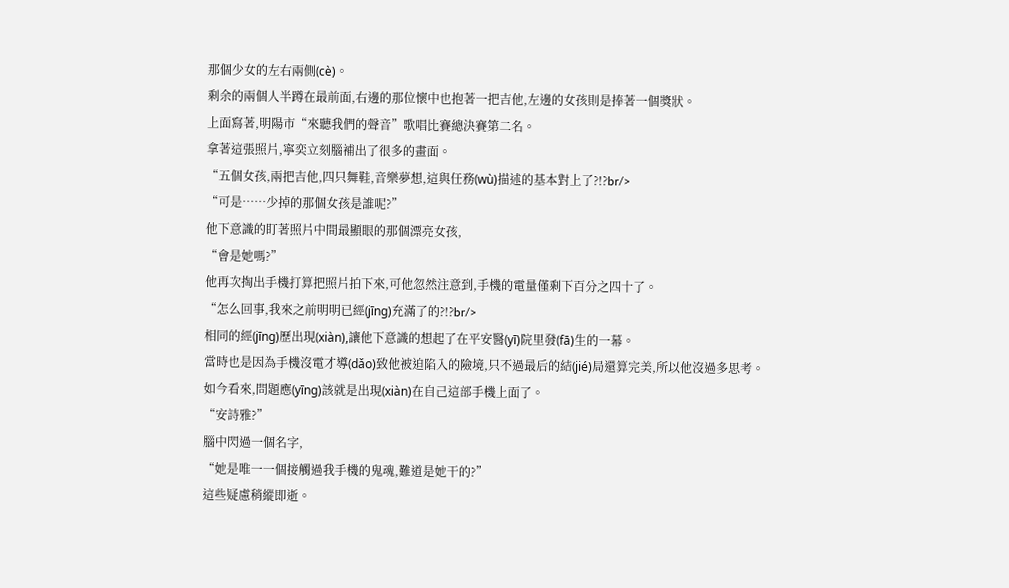那個少女的左右兩側(cè)。
剩余的兩個人半蹲在最前面,右邊的那位懷中也抱著一把吉他,左邊的女孩則是捧著一個獎狀。
上面寫著,明陽市“來聽我們的聲音”歌唱比賽總決賽第二名。
拿著這張照片,寧奕立刻腦補出了很多的畫面。
“五個女孩,兩把吉他,四只舞鞋,音樂夢想,這與任務(wù)描述的基本對上了?!?br/>
“可是……少掉的那個女孩是誰呢?”
他下意識的盯著照片中間最顯眼的那個漂亮女孩,
“會是她嗎?”
他再次掏出手機打算把照片拍下來,可他忽然注意到,手機的電量僅剩下百分之四十了。
“怎么回事,我來之前明明已經(jīng)充滿了的?!?br/>
相同的經(jīng)歷出現(xiàn),讓他下意識的想起了在平安醫(yī)院里發(fā)生的一幕。
當時也是因為手機沒電才導(dǎo)致他被迫陷入的險境,只不過最后的結(jié)局還算完美,所以他沒過多思考。
如今看來,問題應(yīng)該就是出現(xiàn)在自己這部手機上面了。
“安詩雅?”
腦中閃過一個名字,
“她是唯一一個接觸過我手機的鬼魂,難道是她干的?”
這些疑慮稍縱即逝。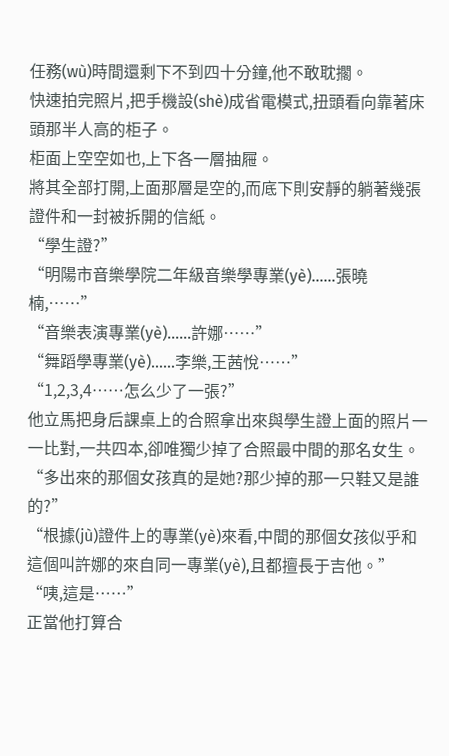任務(wù)時間還剩下不到四十分鐘,他不敢耽擱。
快速拍完照片,把手機設(shè)成省電模式,扭頭看向靠著床頭那半人高的柜子。
柜面上空空如也,上下各一層抽屜。
將其全部打開,上面那層是空的,而底下則安靜的躺著幾張證件和一封被拆開的信紙。
“學生證?”
“明陽市音樂學院二年級音樂學專業(yè)……張曉楠,……”
“音樂表演專業(yè)……許娜……”
“舞蹈學專業(yè)……李樂,王茜悅……”
“1,2,3,4……怎么少了一張?”
他立馬把身后課桌上的合照拿出來與學生證上面的照片一一比對,一共四本,卻唯獨少掉了合照最中間的那名女生。
“多出來的那個女孩真的是她?那少掉的那一只鞋又是誰的?”
“根據(jù)證件上的專業(yè)來看,中間的那個女孩似乎和這個叫許娜的來自同一專業(yè),且都擅長于吉他。”
“咦,這是……”
正當他打算合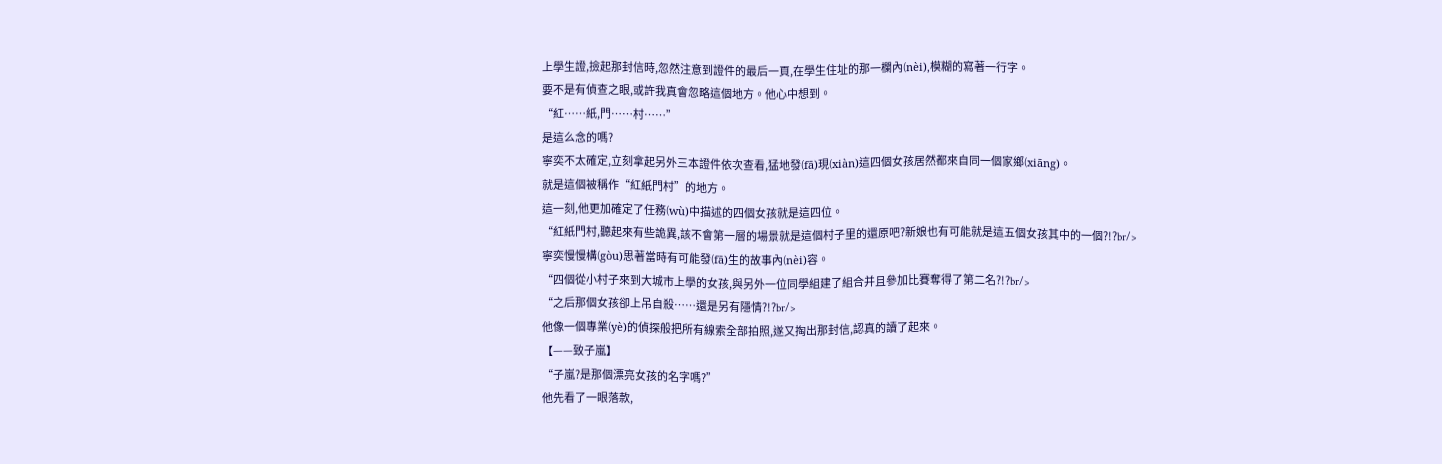上學生證,撿起那封信時,忽然注意到證件的最后一頁,在學生住址的那一欄內(nèi),模糊的寫著一行字。
要不是有偵查之眼,或許我真會忽略這個地方。他心中想到。
“紅……紙,門……村……”
是這么念的嗎?
寧奕不太確定,立刻拿起另外三本證件依次查看,猛地發(fā)現(xiàn)這四個女孩居然都來自同一個家鄉(xiāng)。
就是這個被稱作“紅紙門村”的地方。
這一刻,他更加確定了任務(wù)中描述的四個女孩就是這四位。
“紅紙門村,聽起來有些詭異,該不會第一層的場景就是這個村子里的還原吧?新娘也有可能就是這五個女孩其中的一個?!?br/>
寧奕慢慢構(gòu)思著當時有可能發(fā)生的故事內(nèi)容。
“四個從小村子來到大城市上學的女孩,與另外一位同學組建了組合并且參加比賽奪得了第二名?!?br/>
“之后那個女孩卻上吊自殺……還是另有隱情?!?br/>
他像一個專業(yè)的偵探般把所有線索全部拍照,遂又掏出那封信,認真的讀了起來。
【——致子嵐】
“子嵐?是那個漂亮女孩的名字嗎?”
他先看了一眼落款,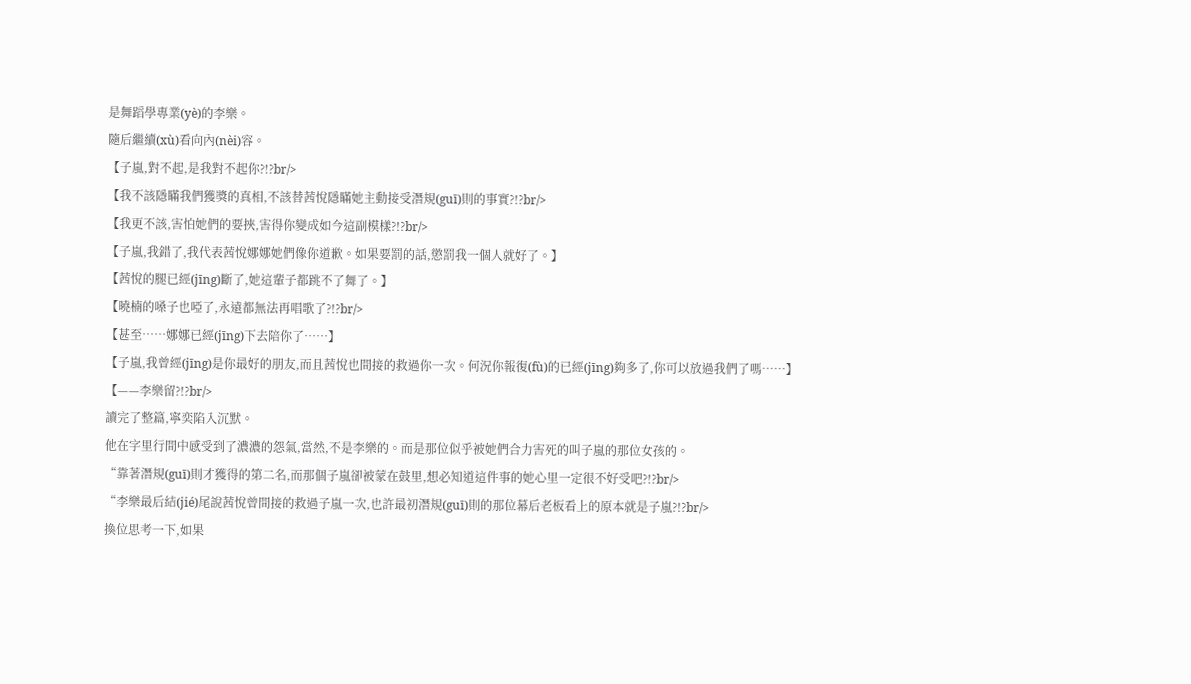是舞蹈學專業(yè)的李樂。
隨后繼續(xù)看向內(nèi)容。
【子嵐,對不起,是我對不起你?!?br/>
【我不該隱瞞我們獲獎的真相,不該替茜悅隱瞞她主動接受潛規(guī)則的事實?!?br/>
【我更不該,害怕她們的要挾,害得你變成如今這副模樣?!?br/>
【子嵐,我錯了,我代表茜悅娜娜她們像你道歉。如果要罰的話,懲罰我一個人就好了。】
【茜悅的腿已經(jīng)斷了,她這輩子都跳不了舞了。】
【曉楠的嗓子也啞了,永遠都無法再唱歌了?!?br/>
【甚至……娜娜已經(jīng)下去陪你了……】
【子嵐,我曾經(jīng)是你最好的朋友,而且茜悅也間接的救過你一次。何況你報復(fù)的已經(jīng)夠多了,你可以放過我們了嗎……】
【——李樂留?!?br/>
讀完了整篇,寧奕陷入沉默。
他在字里行間中感受到了濃濃的怨氣,當然,不是李樂的。而是那位似乎被她們合力害死的叫子嵐的那位女孩的。
“靠著潛規(guī)則才獲得的第二名,而那個子嵐卻被蒙在鼓里,想必知道這件事的她心里一定很不好受吧?!?br/>
“李樂最后結(jié)尾說茜悅曾間接的救過子嵐一次,也許最初潛規(guī)則的那位幕后老板看上的原本就是子嵐?!?br/>
換位思考一下,如果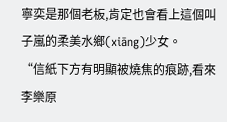寧奕是那個老板,肯定也會看上這個叫子嵐的柔美水鄉(xiāng)少女。
“信紙下方有明顯被燒焦的痕跡,看來李樂原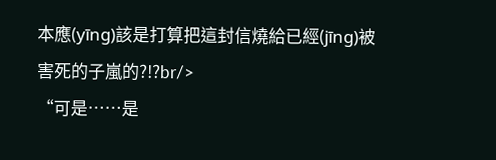本應(yīng)該是打算把這封信燒給已經(jīng)被害死的子嵐的?!?br/>
“可是……是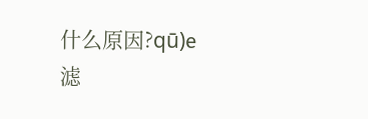什么原因?qū)е滤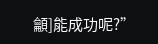龥]能成功呢?”